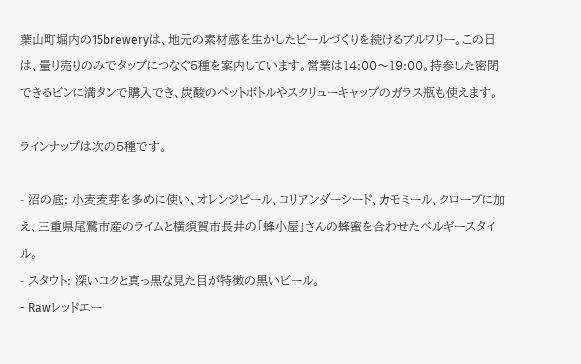葉山町堀内の15breweryは、地元の素材感を生かしたビールづくりを続けるブルワリー。この日は、量り売りのみでタップにつなぐ5種を案内しています。営業は14:00〜19:00。持参した密閉できるビンに満タンで購入でき、炭酸のペットボトルやスクリューキャップのガラス瓶も使えます。

ラインナップは次の5種です。

- 沼の底: 小麦麦芽を多めに使い、オレンジピール、コリアンダーシード、カモミール、クローブに加え、三重県尾鷲市産のライムと横須賀市長井の「蜂小屋」さんの蜂蜜を合わせたベルギースタイル。
- スタウト: 深いコクと真っ黒な見た目が特徴の黒いビール。
- Rawレッドエー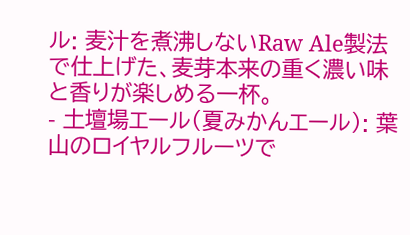ル: 麦汁を煮沸しないRaw Ale製法で仕上げた、麦芽本来の重く濃い味と香りが楽しめる一杯。
- 土壇場エール(夏みかんエール): 葉山のロイヤルフルーツで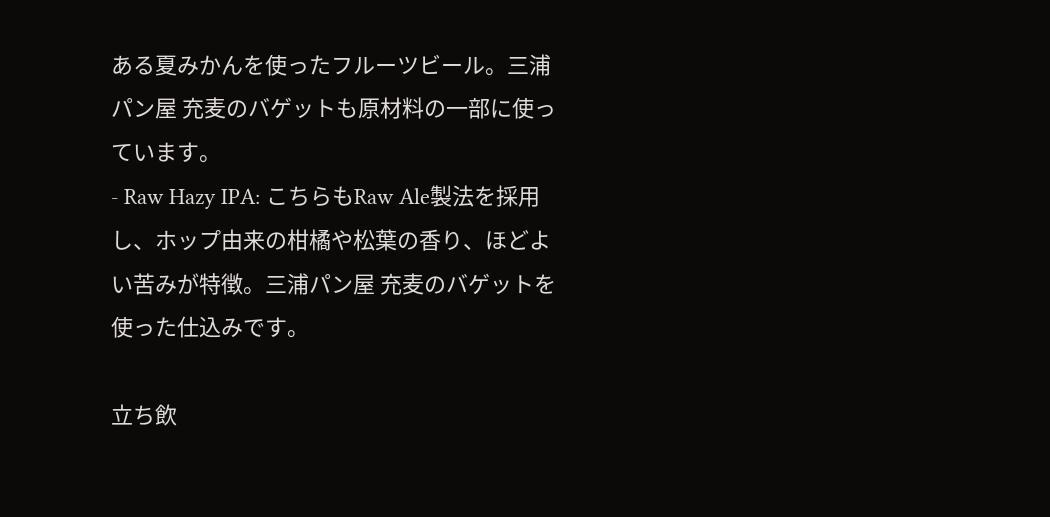ある夏みかんを使ったフルーツビール。三浦パン屋 充麦のバゲットも原材料の一部に使っています。
- Raw Hazy IPA: こちらもRaw Ale製法を採用し、ホップ由来の柑橘や松葉の香り、ほどよい苦みが特徴。三浦パン屋 充麦のバゲットを使った仕込みです。

立ち飲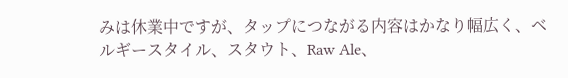みは休業中ですが、タップにつながる内容はかなり幅広く、ベルギースタイル、スタウト、Raw Ale、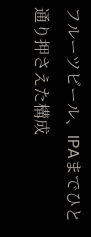フルーツビール、IPAまでひと通り押さえた構成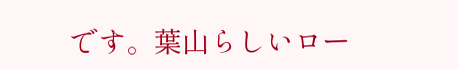です。葉山らしいロー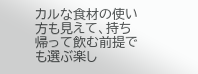カルな食材の使い方も見えて、持ち帰って飲む前提でも選ぶ楽し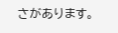さがあります。